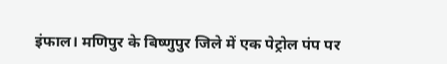इंफाल। मणिपुर के बिष्णुपुर जिले में एक पेट्रोल पंप पर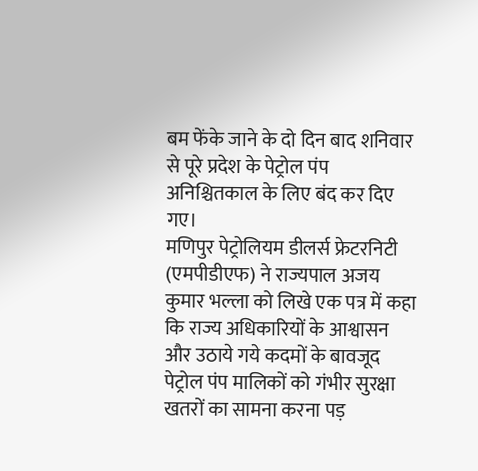बम फेंके जाने के दो दिन बाद शनिवार से पूरे प्रदेश के पेट्रोल पंप अनिश्चितकाल के लिए बंद कर दिए गए।
मणिपुर पेट्रोलियम डीलर्स फ्रेटरनिटी (एमपीडीएफ) ने राज्यपाल अजय कुमार भल्ला को लिखे एक पत्र में कहा कि राज्य अधिकारियों के आश्वासन और उठाये गये कदमों के बावजूद पेट्रोल पंप मालिकों को गंभीर सुरक्षा खतरों का सामना करना पड़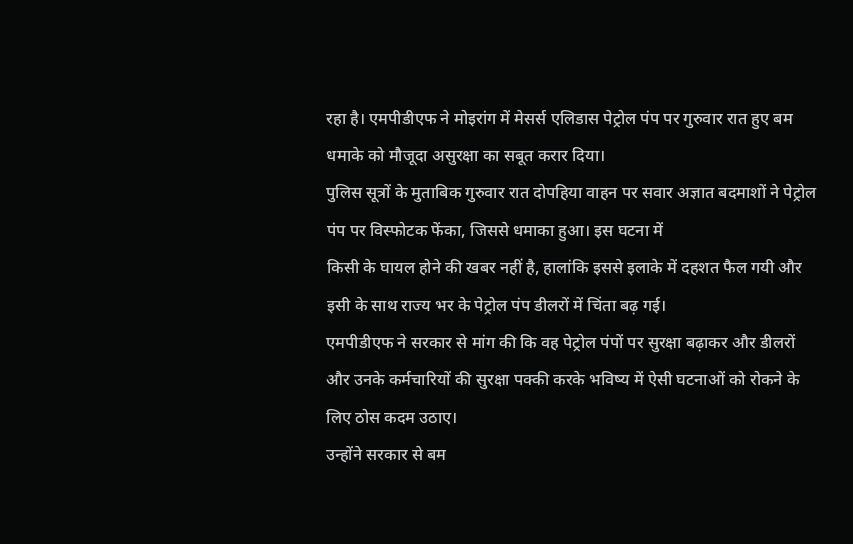रहा है। एमपीडीएफ ने मोइरांग में मेसर्स एलिडास पेट्रोल पंप पर गुरुवार रात हुए बम धमाके को मौजूदा असुरक्षा का सबूत करार दिया।
पुलिस सूत्रों के मुताबिक गुरुवार रात दोपहिया वाहन पर सवार अज्ञात बदमाशों ने पेट्रोल पंप पर विस्फोटक फेंका, जिससे धमाका हुआ। इस घटना में
किसी के घायल होने की खबर नहीं है, हालांकि इससे इलाके में दहशत फैल गयी और इसी के साथ राज्य भर के पेट्रोल पंप डीलरों में चिंता बढ़ गई।
एमपीडीएफ ने सरकार से मांग की कि वह पेट्रोल पंपों पर सुरक्षा बढ़ाकर और डीलरों और उनके कर्मचारियों की सुरक्षा पक्की करके भविष्य में ऐसी घटनाओं को रोकने के लिए ठोस कदम उठाए।
उन्होंने सरकार से बम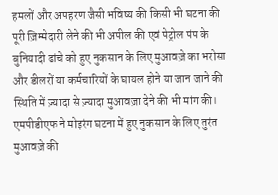हमलों और अपहरण जैसी भविष्य की किसी भी घटना की पूरी ज़िम्मेदारी लेने की भी अपील की एवं पेट्रोल पंप के बुनियादी ढांचे को हुए नुकसान के लिए मुआवज़े का भरोसा और डीलरों या कर्मचारियों के घायल होने या जान जाने की स्थिति में ज़्यादा से ज़्यादा मुआवज़ा देने की भी मांग की।
एमपीडीएफ ने मोइरंग घटना में हुए नुकसान के लिए तुरंत मुआवज़े की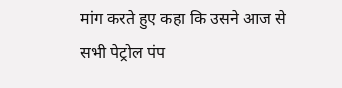मांग करते हुए कहा कि उसने आज से सभी पेट्रोल पंप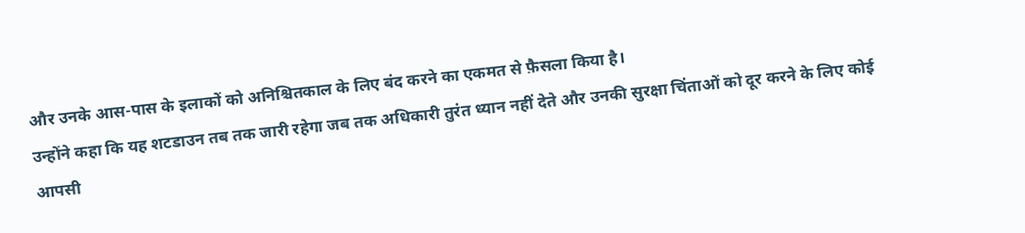और उनके आस-पास के इलाकों को अनिश्चितकाल के लिए बंद करने का एकमत से फ़ैसला किया है।
उन्होंने कहा कि यह शटडाउन तब तक जारी रहेगा जब तक अधिकारी तुरंत ध्यान नहीं देते और उनकी सुरक्षा चिंताओं को दूर करने के लिए कोई आपसी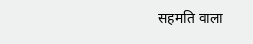सहमति वाला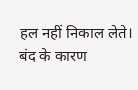हल नहीं निकाल लेते। बंद के कारण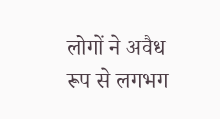लोगों ने अवैध रूप से लगभग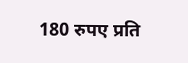180 रुपए प्रति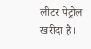लीटर पेट्रोल खरीदा है।